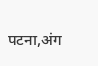पटना,अंग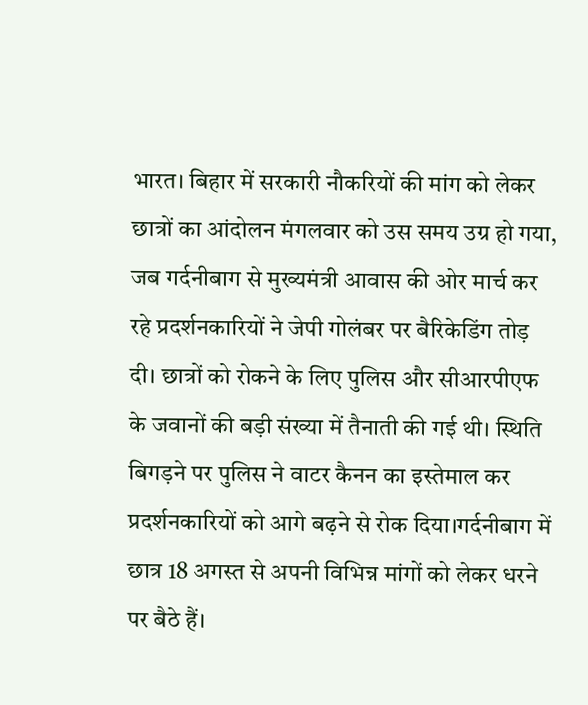भारत। बिहार में सरकारी नौकरियों की मांग को लेकर छात्रों का आंदोलन मंगलवार को उस समय उग्र हो गया, जब गर्दनीबाग से मुख्यमंत्री आवास की ओर मार्च कर रहे प्रदर्शनकारियों ने जेपी गोलंबर पर बैरिकेडिंग तोड़ दी। छात्रों को रोकने के लिए पुलिस और सीआरपीएफ के जवानों की बड़ी संख्या में तैनाती की गई थी। स्थिति बिगड़ने पर पुलिस ने वाटर कैनन का इस्तेमाल कर प्रदर्शनकारियों को आगे बढ़ने से रोक दिया।गर्दनीबाग में छात्र 18 अगस्त से अपनी विभिन्न मांगों को लेकर धरने पर बैठे हैं।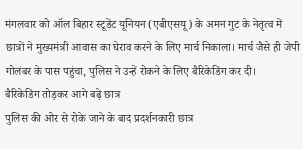मंगलवार को ऑल बिहार स्टूडेंट यूनियन (एबीएसयू) के अमन गुट के नेतृत्व में छात्रों ने मुख्यमंत्री आवास का घेराव करने के लिए मार्च निकाला। मार्च जैसे ही जेपी गोलंबर के पास पहुंचा, पुलिस ने उन्हें रोकने के लिए बैरिकेडिंग कर दी।
बैरिकेडिंग तोड़कर आगे बढ़े छात्र
पुलिस की ओर से रोके जाने के बाद प्रदर्शनकारी छात्र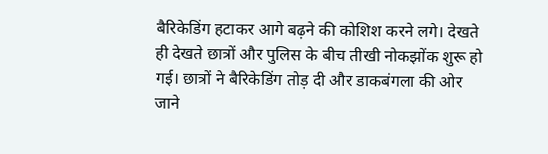बैरिकेडिंग हटाकर आगे बढ़ने की कोशिश करने लगे। देखते ही देखते छात्रों और पुलिस के बीच तीखी नोकझोंक शुरू हो गई। छात्रों ने बैरिकेडिंग तोड़ दी और डाकबंगला की ओर जाने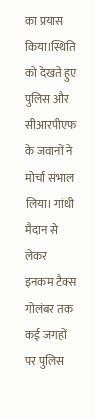का प्रयास किया।स्थिति को देखते हुए पुलिस और सीआरपीएफ के जवानों ने मोर्चा संभाल लिया। गांधी मैदान से लेकर इनकम टैक्स गोलंबर तक कई जगहों पर पुलिस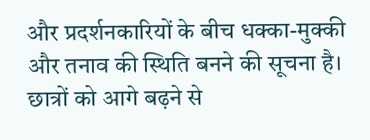और प्रदर्शनकारियों के बीच धक्का-मुक्की और तनाव की स्थिति बनने की सूचना है। छात्रों को आगे बढ़ने से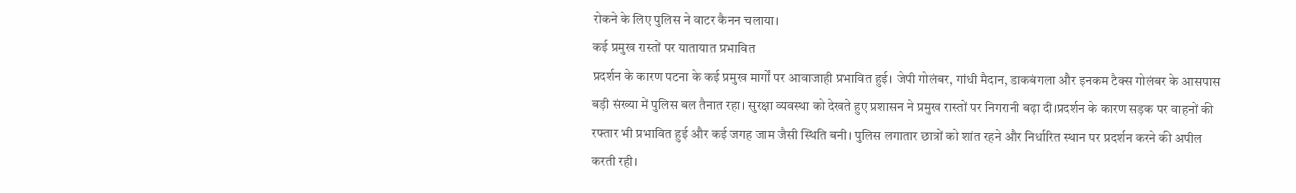रोकने के लिए पुलिस ने वाटर कैनन चलाया।
कई प्रमुख रास्तों पर यातायात प्रभावित
प्रदर्शन के कारण पटना के कई प्रमुख मार्गों पर आवाजाही प्रभावित हुई। जेपी गोलंबर, गांधी मैदान, डाकबंगला और इनकम टैक्स गोलंबर के आसपास बड़ी संख्या में पुलिस बल तैनात रहा। सुरक्षा व्यवस्था को देखते हुए प्रशासन ने प्रमुख रास्तों पर निगरानी बढ़ा दी।प्रदर्शन के कारण सड़क पर वाहनों की रफ्तार भी प्रभावित हुई और कई जगह जाम जैसी स्थिति बनी। पुलिस लगातार छात्रों को शांत रहने और निर्धारित स्थान पर प्रदर्शन करने की अपील करती रही।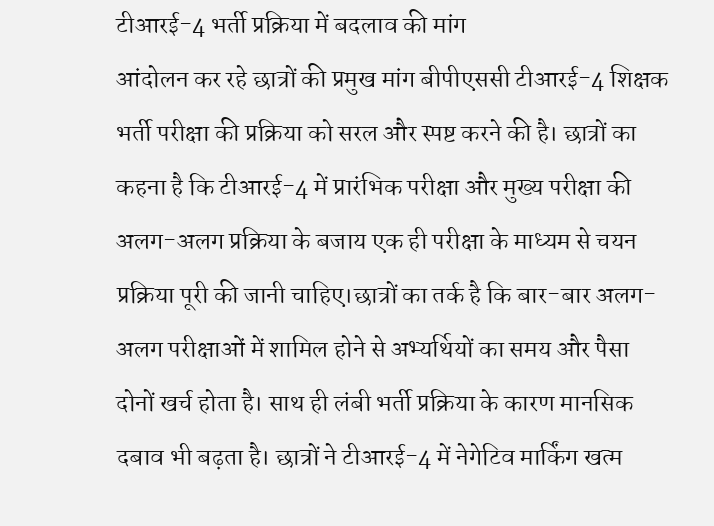टीआरई-4 भर्ती प्रक्रिया में बदलाव की मांग
आंदोलन कर रहे छात्रों की प्रमुख मांग बीपीएससी टीआरई-4 शिक्षक भर्ती परीक्षा की प्रक्रिया को सरल और स्पष्ट करने की है। छात्रों का कहना है कि टीआरई-4 में प्रारंभिक परीक्षा और मुख्य परीक्षा की अलग-अलग प्रक्रिया के बजाय एक ही परीक्षा के माध्यम से चयन प्रक्रिया पूरी की जानी चाहिए।छात्रों का तर्क है कि बार-बार अलग-अलग परीक्षाओं में शामिल होने से अभ्यर्थियों का समय और पैसा दोनों खर्च होता है। साथ ही लंबी भर्ती प्रक्रिया के कारण मानसिक दबाव भी बढ़ता है। छात्रों ने टीआरई-4 में नेगेटिव मार्किंग खत्म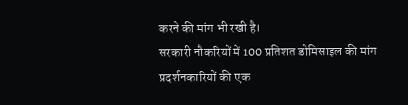करने की मांग भी रखी है।
सरकारी नौकरियों में 100 प्रतिशत डोमिसाइल की मांग
प्रदर्शनकारियों की एक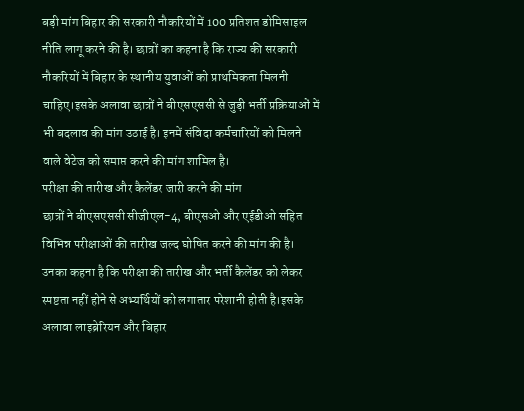बड़ी मांग बिहार की सरकारी नौकरियों में 100 प्रतिशत डोमिसाइल नीति लागू करने की है। छात्रों का कहना है कि राज्य की सरकारी नौकरियों में बिहार के स्थानीय युवाओं को प्राथमिकता मिलनी चाहिए।इसके अलावा छात्रों ने बीएसएससी से जुड़ी भर्ती प्रक्रियाओं में भी बदलाव की मांग उठाई है। इनमें संविदा कर्मचारियों को मिलने वाले वेटेज को समाप्त करने की मांग शामिल है।
परीक्षा की तारीख और कैलेंडर जारी करने की मांग
छात्रों ने बीएसएससी सीजीएल-4, बीएसओ और एईडीओ सहित विभिन्न परीक्षाओं की तारीख जल्द घोषित करने की मांग की है। उनका कहना है कि परीक्षा की तारीख और भर्ती कैलेंडर को लेकर स्पष्टता नहीं होने से अभ्यर्थियों को लगातार परेशानी होती है।इसके अलावा लाइब्रेरियन और बिहार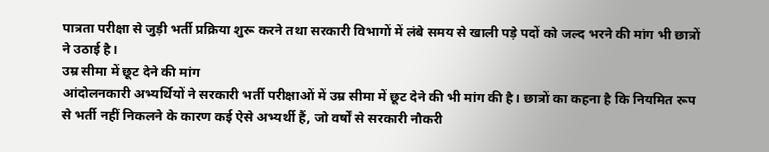पात्रता परीक्षा से जुड़ी भर्ती प्रक्रिया शुरू करने तथा सरकारी विभागों में लंबे समय से खाली पड़े पदों को जल्द भरने की मांग भी छात्रों ने उठाई है।
उम्र सीमा में छूट देने की मांग
आंदोलनकारी अभ्यर्थियों ने सरकारी भर्ती परीक्षाओं में उम्र सीमा में छूट देने की भी मांग की है। छात्रों का कहना है कि नियमित रूप से भर्ती नहीं निकलने के कारण कई ऐसे अभ्यर्थी हैं, जो वर्षों से सरकारी नौकरी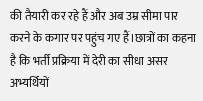की तैयारी कर रहे हैं और अब उम्र सीमा पार करने के कगार पर पहुंच गए हैं।छात्रों का कहना है कि भर्ती प्रक्रिया में देरी का सीधा असर अभ्यर्थियों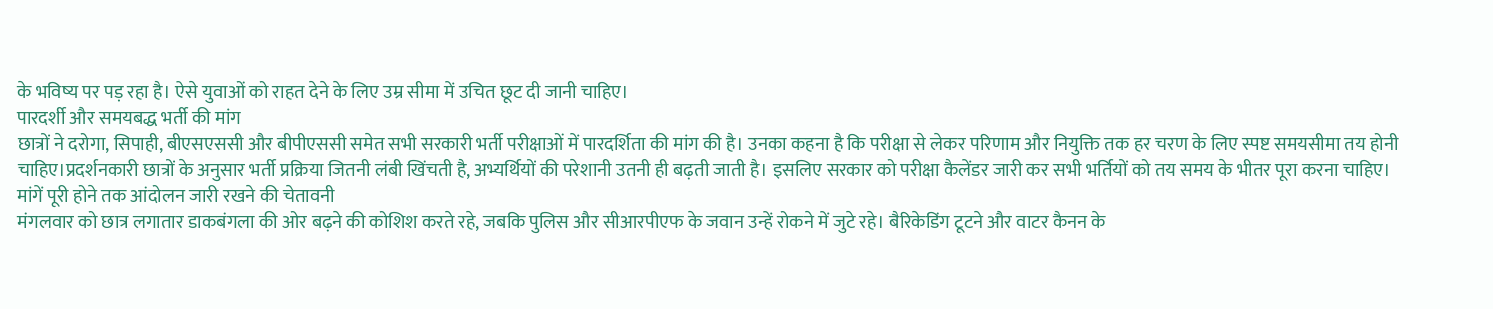के भविष्य पर पड़ रहा है। ऐसे युवाओं को राहत देने के लिए उम्र सीमा में उचित छूट दी जानी चाहिए।
पारदर्शी और समयबद्ध भर्ती की मांग
छात्रों ने दरोगा, सिपाही, बीएसएससी और बीपीएससी समेत सभी सरकारी भर्ती परीक्षाओं में पारदर्शिता की मांग की है। उनका कहना है कि परीक्षा से लेकर परिणाम और नियुक्ति तक हर चरण के लिए स्पष्ट समयसीमा तय होनी चाहिए।प्रदर्शनकारी छात्रों के अनुसार भर्ती प्रक्रिया जितनी लंबी खिंचती है, अभ्यर्थियों की परेशानी उतनी ही बढ़ती जाती है। इसलिए सरकार को परीक्षा कैलेंडर जारी कर सभी भर्तियों को तय समय के भीतर पूरा करना चाहिए।
मांगें पूरी होने तक आंदोलन जारी रखने की चेतावनी
मंगलवार को छात्र लगातार डाकबंगला की ओर बढ़ने की कोशिश करते रहे, जबकि पुलिस और सीआरपीएफ के जवान उन्हें रोकने में जुटे रहे। बैरिकेडिंग टूटने और वाटर कैनन के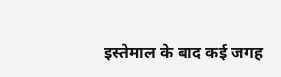इस्तेमाल के बाद कई जगह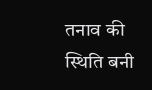तनाव की स्थिति बनी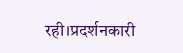रही।प्रदर्शनकारी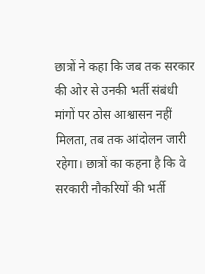छात्रों ने कहा कि जब तक सरकार की ओर से उनकी भर्ती संबंधी मांगों पर ठोस आश्वासन नहीं मिलता, तब तक आंदोलन जारी रहेगा। छात्रों का कहना है कि वे सरकारी नौकरियों की भर्ती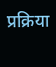प्रक्रिया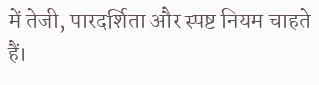में तेजी, पारदर्शिता और स्पष्ट नियम चाहते हैं।